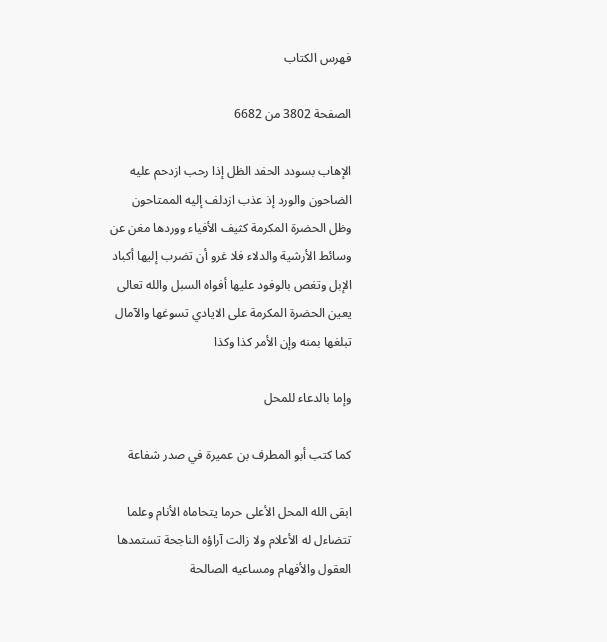فهرس الكتاب

الصفحة 3802 من 6682

الإهاب بسودد الحفد الظل إذا رحب ازدحم عليه الضاحون والورد إذ عذب ازدلف إليه الممتاحون وظل الحضرة المكرمة كثيف الأفياء ووردها مغن عن وسائط الأرشية والدلاء فلا غرو أن تضرب إليها أكباد الإبل وتغص بالوفود عليها أفواه السبل والله تعالى يعين الحضرة المكرمة على الايادي تسوغها والآمال تبلغها بمنه وإن الأمر كذا وكذا

وإما بالدعاء للمحل

كما كتب أبو المطرف بن عميرة في صدر شفاعة

ابقى الله المحل الأعلى حرما يتحاماه الأنام وعلما تتضاءل له الأعلام ولا زالت آراؤه الناجحة تستمدها العقول والأفهام ومساعيه الصالحة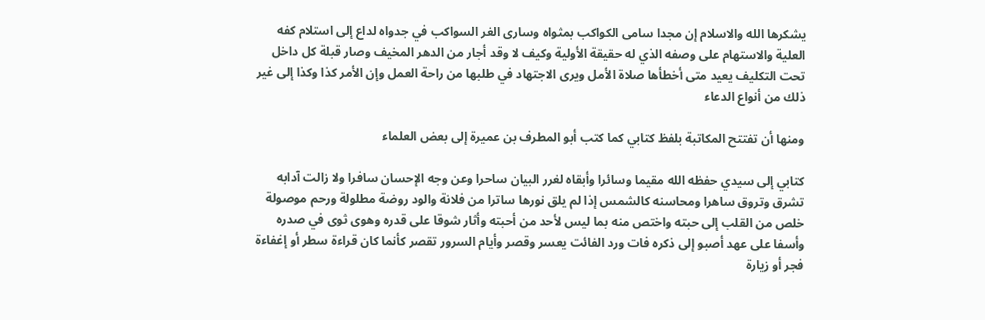يشكرها الله والاسلام إن مجدا سامى الكواكب بمثواه وسارى الغر السواكب في جدواه لداع إلى استلام كفه العلية والاستهام على وصفه الذي له حقيقة الأولية وكيف لا وقد أجار من الدهر المخيف وصار قبلة كل داخل تحت التكليف يعيد متى أخطأها صلاة الأمل ويرى الاجتهاد في طلبها من راحة العمل وإن الأمر كذا وكذا إلى غير ذلك من أنواع الدعاء

ومنها أن تفتتح المكاتبة بلفظ كتابي كما كتب أبو المطرف بن عميرة إلى بعض العلماء

كتابي إلى سيدي حفظه الله مقيما وسائرا وأبقاه لغرر البيان ساحرا وعن وجه الإحسان سافرا ولا زالت آدابه تشرق وتروق ساهرا ومحاسنه كالشمس إذا لم يلق نورها ساترا من فلانة والود روضة مطلولة ورحم موصولة خلص من القلب إلى حبته واختص منه بما ليس لأحد من أحبته وأثار شوقا على قدره وهوى ثوى في صدره وأسفا على عهد أصبو إلى ذكره فات ورد الفائت يعسر وقصر وأيام السرور تقصر كأنما كان قراءة سطر أو إغفاءة فجر أو زيارة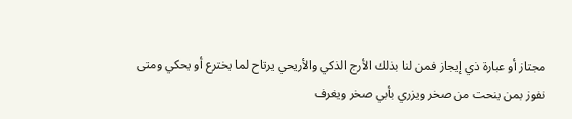مجتاز أو عبارة ذي إيجاز فمن لنا بذلك الأرج الذكي والأريحي يرتاح لما يخترع أو يحكي ومتى نفوز بمن ينحت من صخر ويزري بأبي صخر ويغرف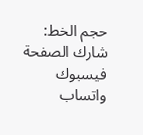حجم الخط:
شارك الصفحة
فيسبوك واتساب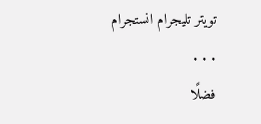تويتر تليجرام انستجرام
. . .
فضلًا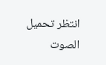انتظر تحميل الصوت